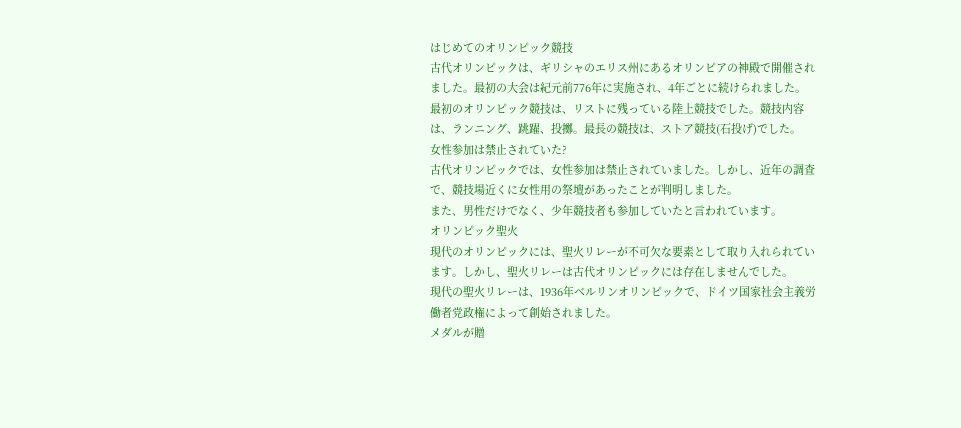はじめてのオリンピック競技
古代オリンピックは、ギリシャのエリス州にあるオリンピアの神殿で開催されました。最初の大会は紀元前776年に実施され、4年ごとに続けられました。
最初のオリンピック競技は、リストに残っている陸上競技でした。競技内容は、ランニング、跳躍、投擲。最長の競技は、ストア競技(石投げ)でした。
女性参加は禁止されていた?
古代オリンピックでは、女性参加は禁止されていました。しかし、近年の調査で、競技場近くに女性用の祭壇があったことが判明しました。
また、男性だけでなく、少年競技者も参加していたと言われています。
オリンピック聖火
現代のオリンピックには、聖火リレーが不可欠な要素として取り入れられています。しかし、聖火リレーは古代オリンピックには存在しませんでした。
現代の聖火リレーは、1936年ベルリンオリンピックで、ドイツ国家社会主義労働者党政権によって創始されました。
メダルが贈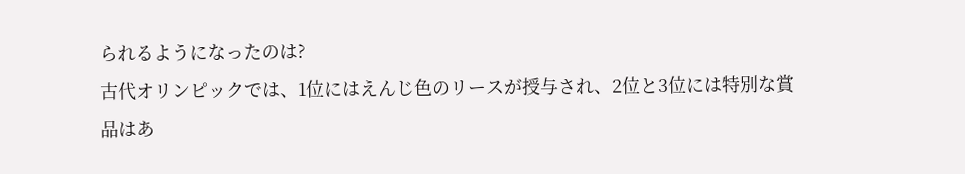られるようになったのは?
古代オリンピックでは、1位にはえんじ色のリースが授与され、2位と3位には特別な賞品はあ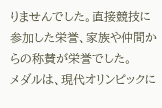りませんでした。直接競技に参加した栄誉、家族や仲間からの称賛が栄誉でした。
メダルは、現代オリンピックに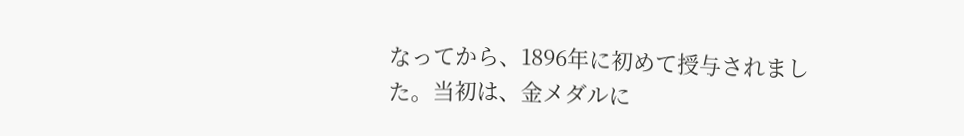なってから、1896年に初めて授与されました。当初は、金メダルに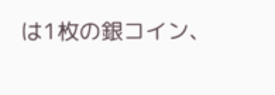は1枚の銀コイン、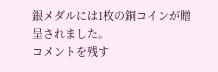銀メダルには1枚の銅コインが贈呈されました。
コメントを残す